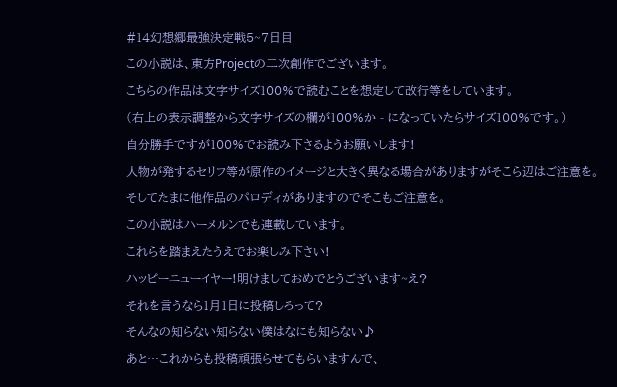#14幻想郷最強決定戦5~7日目
この小説は、東方Projectの二次創作でございます。
こちらの作品は文字サイズ100%で読むことを想定して改行等をしています。
(右上の表示調整から文字サイズの欄が100%か - になっていたらサイズ100%です。)
自分勝手ですが100%でお読み下さるようお願いします!
人物が発するセリフ等が原作のイメージと大きく異なる場合がありますがそこら辺はご注意を。
そしてたまに他作品のパロディがありますのでそこもご注意を。
この小説はハーメルンでも連載しています。
これらを踏まえたうえでお楽しみ下さい!
ハッピーニューイヤー!明けましておめでとうございます~え?
それを言うなら1月1日に投稿しろって?
そんなの知らない知らない僕はなにも知らない♪
あと…これからも投稿頑張らせてもらいますんで、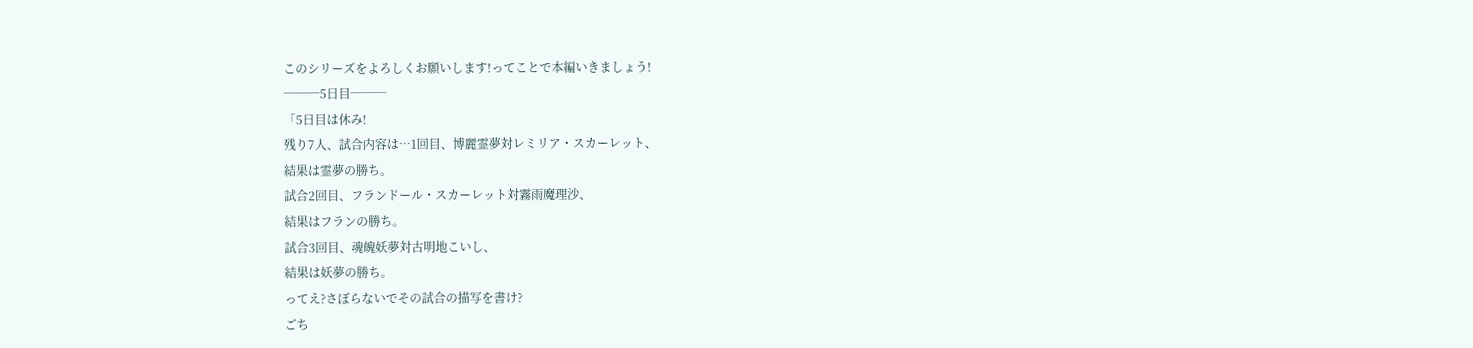このシリーズをよろしくお願いします!ってことで本編いきましょう!
───5日目───
「5日目は休み!
残り7人、試合内容は…1回目、博麗霊夢対レミリア・スカーレット、
結果は霊夢の勝ち。
試合2回目、フランドール・スカーレット対霧雨魔理沙、
結果はフランの勝ち。
試合3回目、魂魄妖夢対古明地こいし、
結果は妖夢の勝ち。
ってえ?さぼらないでその試合の描写を書け?
ごち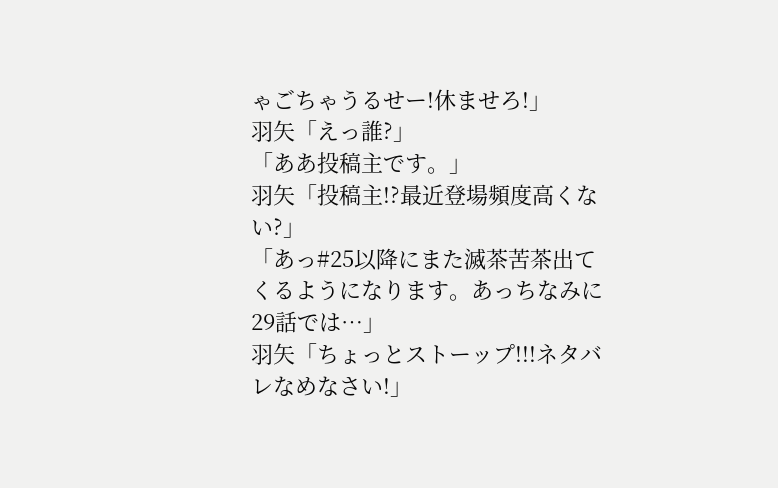ゃごちゃうるせー!休ませろ!」
羽矢「えっ誰?」
「ああ投稿主です。」
羽矢「投稿主!?最近登場頻度高くない?」
「あっ#25以降にまた滅茶苦茶出てくるようになります。あっちなみに29話では…」
羽矢「ちょっとストーップ!!!ネタバレなめなさい!」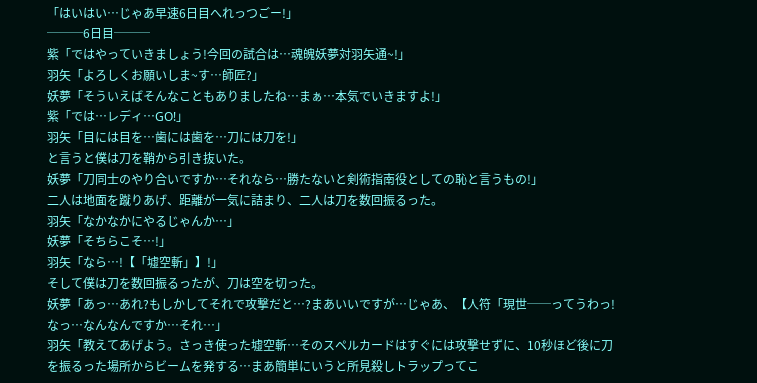「はいはい…じゃあ早速6日目へれっつごー!」
───6日目───
紫「ではやっていきましょう!今回の試合は…魂魄妖夢対羽矢通~!」
羽矢「よろしくお願いしま~す…師匠?」
妖夢「そういえばそんなこともありましたね…まぁ…本気でいきますよ!」
紫「では…レディ…GO!」
羽矢「目には目を…歯には歯を…刀には刀を!」
と言うと僕は刀を鞘から引き抜いた。
妖夢「刀同士のやり合いですか…それなら…勝たないと剣術指南役としての恥と言うもの!」
二人は地面を蹴りあげ、距離が一気に詰まり、二人は刀を数回振るった。
羽矢「なかなかにやるじゃんか…」
妖夢「そちらこそ…!」
羽矢「なら…!【「墟空斬」】!」
そして僕は刀を数回振るったが、刀は空を切った。
妖夢「あっ…あれ?もしかしてそれで攻撃だと…?まあいいですが…じゃあ、【人符「現世──ってうわっ!なっ…なんなんですか…それ…」
羽矢「教えてあげよう。さっき使った墟空斬…そのスペルカードはすぐには攻撃せずに、10秒ほど後に刀を振るった場所からビームを発する…まあ簡単にいうと所見殺しトラップってこ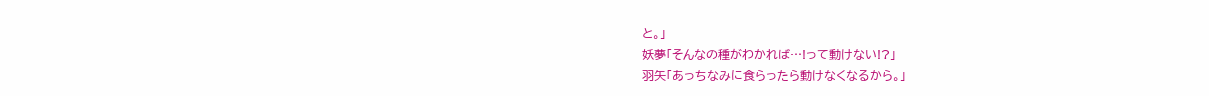と。」
妖夢「そんなの種がわかれば…!って動けない!?」
羽矢「あっちなみに食らったら動けなくなるから。」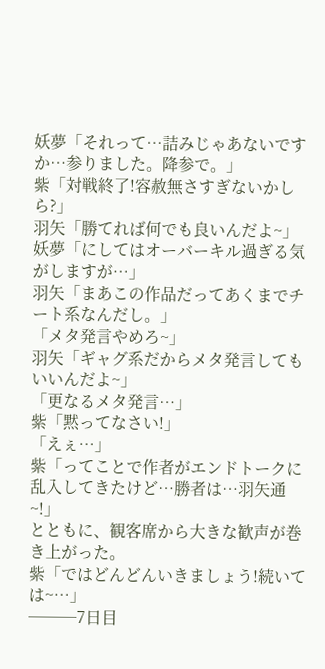妖夢「それって…詰みじゃあないですか…参りました。降参で。」
紫「対戦終了!容赦無さすぎないかしら?」
羽矢「勝てれば何でも良いんだよ~」
妖夢「にしてはオーバーキル過ぎる気がしますが…」
羽矢「まあこの作品だってあくまでチート系なんだし。」
「メタ発言やめろ~」
羽矢「ギャグ系だからメタ発言してもいいんだよ~」
「更なるメタ発言…」
紫「黙ってなさい!」
「えぇ…」
紫「ってことで作者がエンドトークに乱入してきたけど…勝者は…羽矢通~!」
とともに、観客席から大きな歓声が巻き上がった。
紫「ではどんどんいきましょう!続いては~…」
───7日目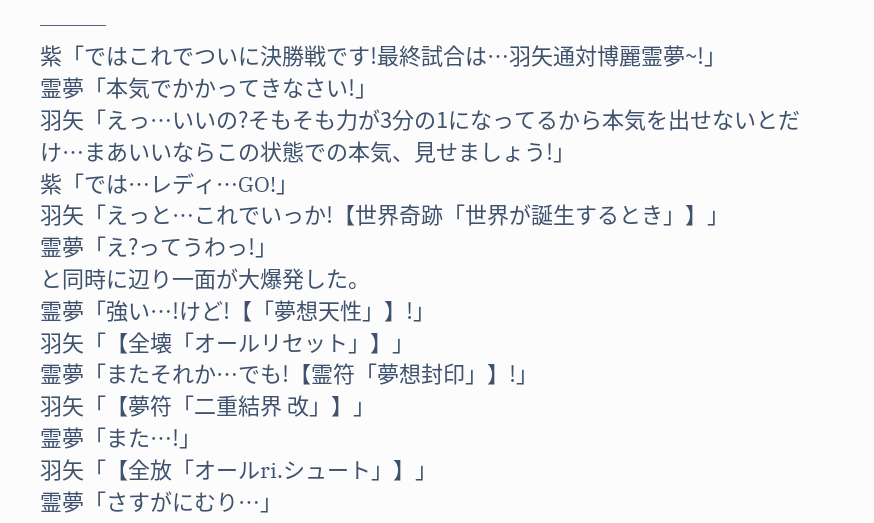───
紫「ではこれでついに決勝戦です!最終試合は…羽矢通対博麗霊夢~!」
霊夢「本気でかかってきなさい!」
羽矢「えっ…いいの?そもそも力が3分の1になってるから本気を出せないとだけ…まあいいならこの状態での本気、見せましょう!」
紫「では…レディ…GO!」
羽矢「えっと…これでいっか!【世界奇跡「世界が誕生するとき」】」
霊夢「え?ってうわっ!」
と同時に辺り一面が大爆発した。
霊夢「強い…!けど!【「夢想天性」】!」
羽矢「【全壊「オールリセット」】」
霊夢「またそれか…でも!【霊符「夢想封印」】!」
羽矢「【夢符「二重結界 改」】」
霊夢「また…!」
羽矢「【全放「オールri.シュート」】」
霊夢「さすがにむり…」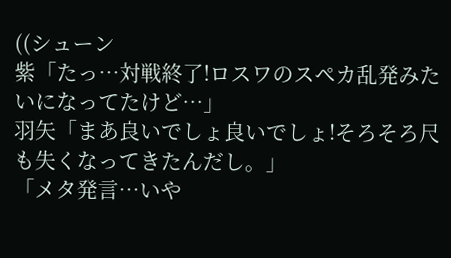((シューン
紫「たっ…対戦終了!ロスワのスペカ乱発みたいになってたけど…」
羽矢「まあ良いでしょ良いでしょ!そろそろ尺も失くなってきたんだし。」
「メタ発言…いや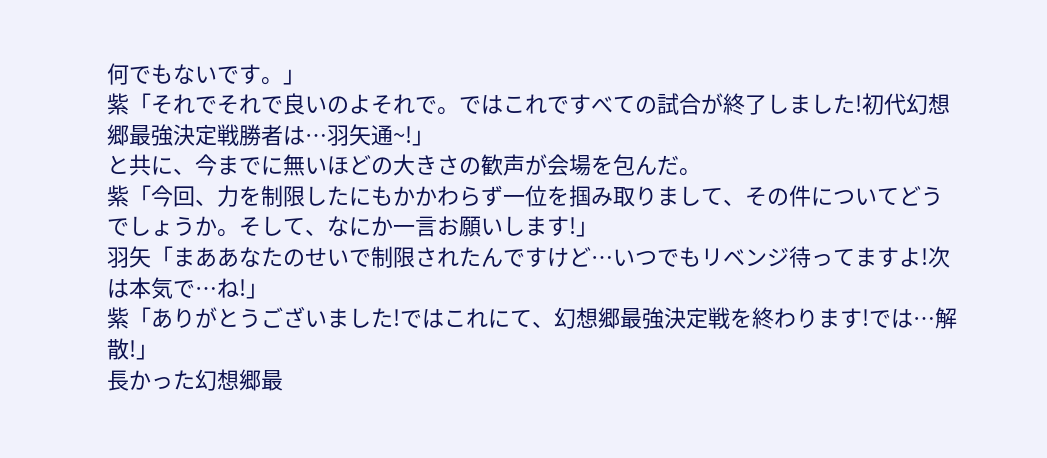何でもないです。」
紫「それでそれで良いのよそれで。ではこれですべての試合が終了しました!初代幻想郷最強決定戦勝者は…羽矢通~!」
と共に、今までに無いほどの大きさの歓声が会場を包んだ。
紫「今回、力を制限したにもかかわらず一位を掴み取りまして、その件についてどうでしょうか。そして、なにか一言お願いします!」
羽矢「まああなたのせいで制限されたんですけど…いつでもリベンジ待ってますよ!次は本気で…ね!」
紫「ありがとうございました!ではこれにて、幻想郷最強決定戦を終わります!では…解散!」
長かった幻想郷最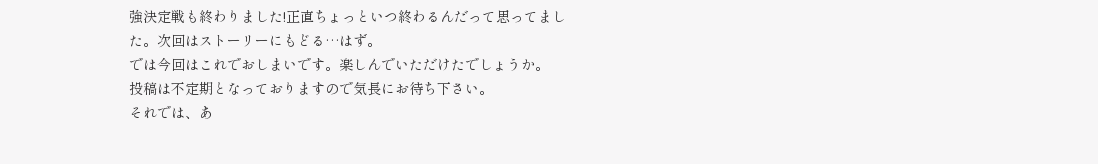強決定戦も終わりました!正直ちょっといつ終わるんだって思ってました。次回はストーリーにもどる…はず。
では今回はこれでおしまいです。楽しんでいただけたでしょうか。
投稿は不定期となっておりますので気長にお待ち下さい。
それでは、あ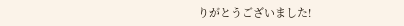りがとうございました!